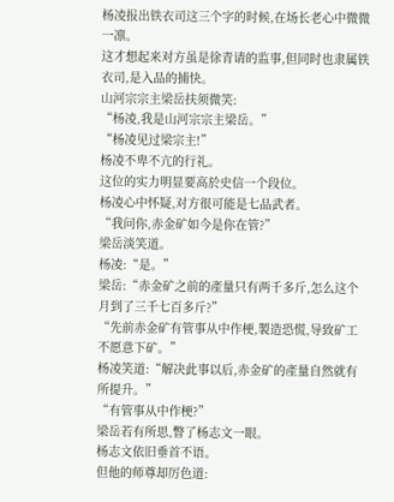杨凌报出铁衣司这三个字的时候,在场长老心中微微一凛。
这才想起来对方虽是徐青请的监事,但同时也隶属铁衣司,是入品的捕快。
山河宗宗主梁岳扶须微笑:
“杨凌,我是山河宗宗主梁岳。”
“杨凌见过梁宗主!”
杨凌不卑不亢的行礼。
这位的实力明显要高於史信一个段位。
杨凌心中怀疑,对方很可能是七品武者。
“我问你,赤金矿如今是你在管?”
梁岳淡笑道。
杨凌:“是。”
梁岳:“赤金矿之前的產量只有两千多斤,怎么这个月到了三千七百多斤?”
“先前赤金矿有管事从中作梗,製造恐慌,导致矿工不愿意下矿。”
杨凌笑道:“解决此事以后,赤金矿的產量自然就有所提升。”
“有管事从中作梗?”
梁岳若有所思,瞥了杨志文一眼。
杨志文依旧垂首不语。
但他的师尊却厉色道: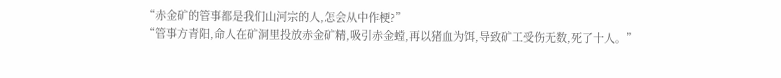“赤金矿的管事都是我们山河宗的人,怎会从中作梗?”
“管事方青阳,命人在矿洞里投放赤金矿精,吸引赤金螳,再以猪血为饵,导致矿工受伤无数,死了十人。”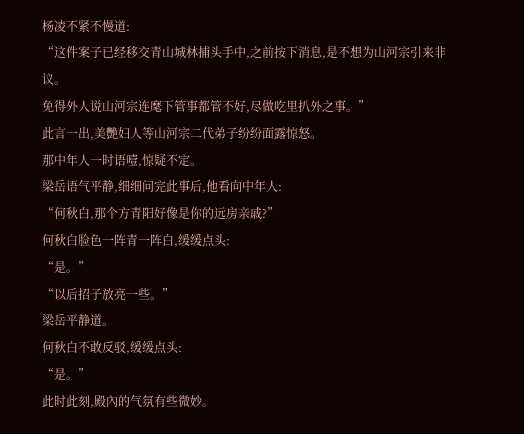杨凌不紧不慢道:
“这件案子已经移交青山城林捕头手中,之前按下消息,是不想为山河宗引来非议。
免得外人说山河宗连麾下管事都管不好,尽做吃里扒外之事。”
此言一出,美艷妇人等山河宗二代弟子纷纷面露惊怒。
那中年人一时语噎,惊疑不定。
梁岳语气平静,细细问完此事后,他看向中年人:
“何秋白,那个方青阳好像是你的远房亲戚?”
何秋白脸色一阵青一阵白,缓缓点头:
“是。”
“以后招子放亮一些。”
梁岳平静道。
何秋白不敢反驳,缓缓点头:
“是。”
此时此刻,殿內的气氛有些微妙。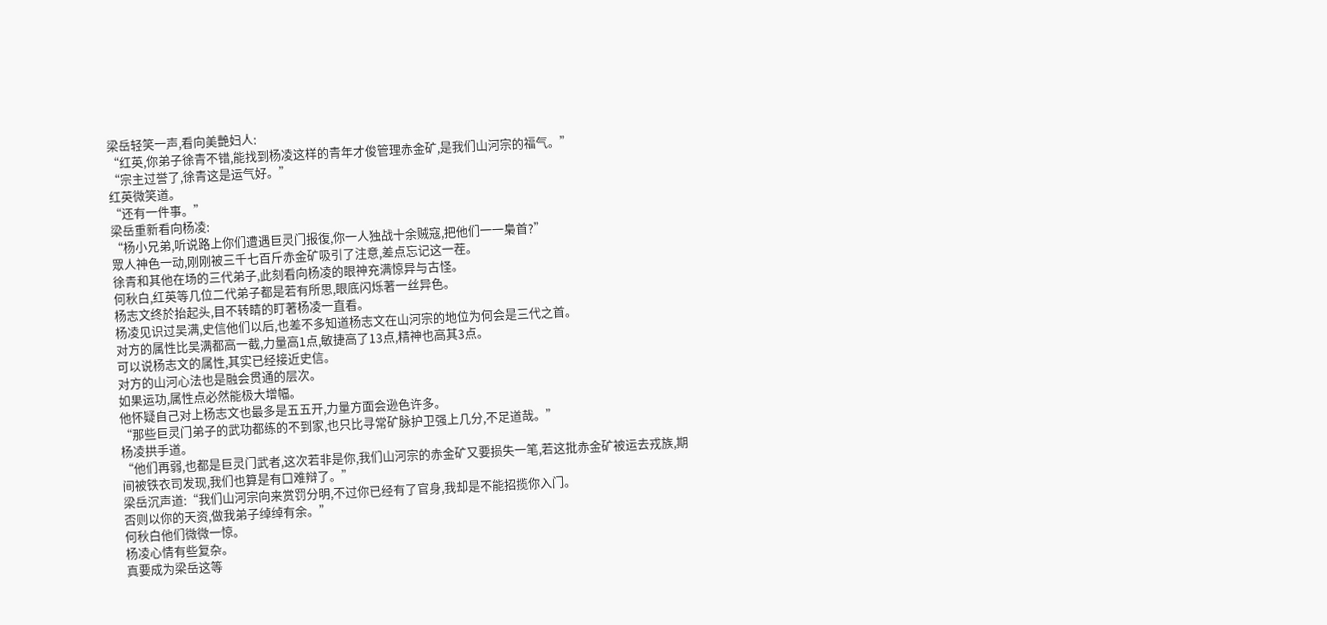梁岳轻笑一声,看向美艷妇人:
“红英,你弟子徐青不错,能找到杨凌这样的青年才俊管理赤金矿,是我们山河宗的福气。”
“宗主过誉了,徐青这是运气好。”
红英微笑道。
“还有一件事。”
梁岳重新看向杨凌:
“杨小兄弟,听说路上你们遭遇巨灵门报復,你一人独战十余贼寇,把他们一一梟首?”
眾人神色一动,刚刚被三千七百斤赤金矿吸引了注意,差点忘记这一茬。
徐青和其他在场的三代弟子,此刻看向杨凌的眼神充满惊异与古怪。
何秋白,红英等几位二代弟子都是若有所思,眼底闪烁著一丝异色。
杨志文终於抬起头,目不转睛的盯著杨凌一直看。
杨凌见识过吴满,史信他们以后,也差不多知道杨志文在山河宗的地位为何会是三代之首。
对方的属性比吴满都高一截,力量高1点,敏捷高了13点,精神也高其3点。
可以说杨志文的属性,其实已经接近史信。
对方的山河心法也是融会贯通的层次。
如果运功,属性点必然能极大增幅。
他怀疑自己对上杨志文也最多是五五开,力量方面会逊色许多。
“那些巨灵门弟子的武功都练的不到家,也只比寻常矿脉护卫强上几分,不足道哉。”
杨凌拱手道。
“他们再弱,也都是巨灵门武者,这次若非是你,我们山河宗的赤金矿又要损失一笔,若这批赤金矿被运去戎族,期间被铁衣司发现,我们也算是有口难辩了。”
梁岳沉声道:“我们山河宗向来赏罚分明,不过你已经有了官身,我却是不能招揽你入门。
否则以你的天资,做我弟子绰绰有余。”
何秋白他们微微一惊。
杨凌心情有些复杂。
真要成为梁岳这等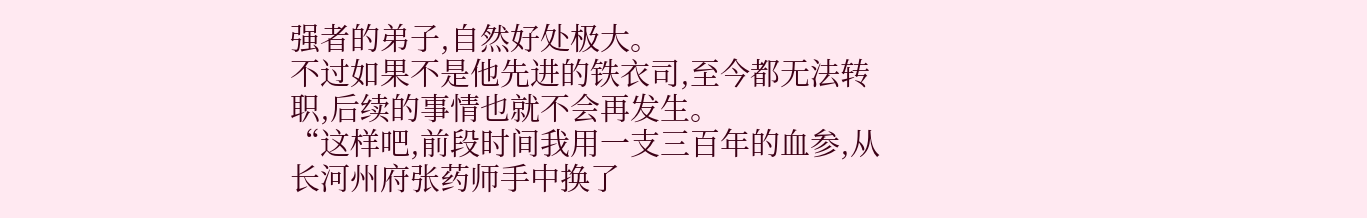强者的弟子,自然好处极大。
不过如果不是他先进的铁衣司,至今都无法转职,后续的事情也就不会再发生。
“这样吧,前段时间我用一支三百年的血参,从长河州府张药师手中换了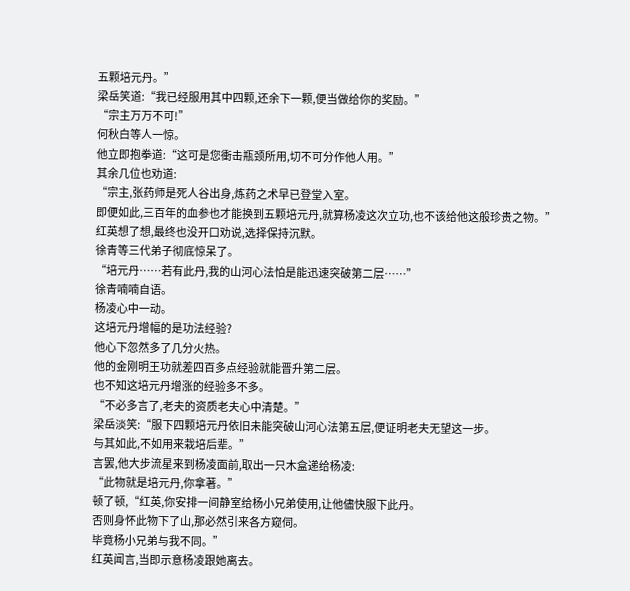五颗培元丹。”
梁岳笑道:“我已经服用其中四颗,还余下一颗,便当做给你的奖励。”
“宗主万万不可!”
何秋白等人一惊。
他立即抱拳道:“这可是您衝击瓶颈所用,切不可分作他人用。”
其余几位也劝道:
“宗主,张药师是死人谷出身,炼药之术早已登堂入室。
即便如此,三百年的血参也才能换到五颗培元丹,就算杨凌这次立功,也不该给他这般珍贵之物。”
红英想了想,最终也没开口劝说,选择保持沉默。
徐青等三代弟子彻底惊呆了。
“培元丹……若有此丹,我的山河心法怕是能迅速突破第二层……”
徐青喃喃自语。
杨凌心中一动。
这培元丹增幅的是功法经验?
他心下忽然多了几分火热。
他的金刚明王功就差四百多点经验就能晋升第二层。
也不知这培元丹增涨的经验多不多。
“不必多言了,老夫的资质老夫心中清楚。”
梁岳淡笑:“服下四颗培元丹依旧未能突破山河心法第五层,便证明老夫无望这一步。
与其如此,不如用来栽培后辈。”
言罢,他大步流星来到杨凌面前,取出一只木盒递给杨凌:
“此物就是培元丹,你拿著。”
顿了顿,“红英,你安排一间静室给杨小兄弟使用,让他儘快服下此丹。
否则身怀此物下了山,那必然引来各方窥伺。
毕竟杨小兄弟与我不同。”
红英闻言,当即示意杨凌跟她离去。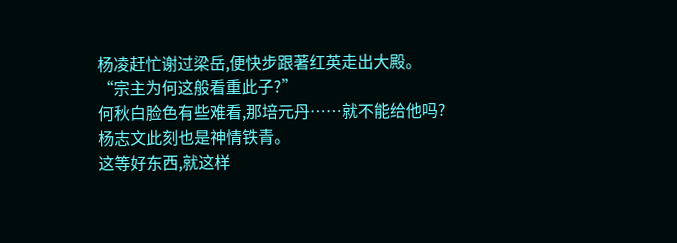杨凌赶忙谢过梁岳,便快步跟著红英走出大殿。
“宗主为何这般看重此子?”
何秋白脸色有些难看,那培元丹……就不能给他吗?
杨志文此刻也是神情铁青。
这等好东西,就这样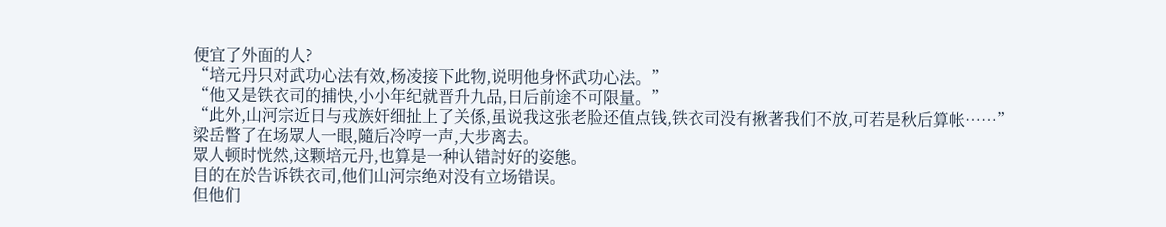便宜了外面的人?
“培元丹只对武功心法有效,杨凌接下此物,说明他身怀武功心法。”
“他又是铁衣司的捕快,小小年纪就晋升九品,日后前途不可限量。”
“此外,山河宗近日与戎族奸细扯上了关係,虽说我这张老脸还值点钱,铁衣司没有揪著我们不放,可若是秋后算帐……”
梁岳瞥了在场眾人一眼,隨后冷哼一声,大步离去。
眾人顿时恍然,这颗培元丹,也算是一种认错討好的姿態。
目的在於告诉铁衣司,他们山河宗绝对没有立场错误。
但他们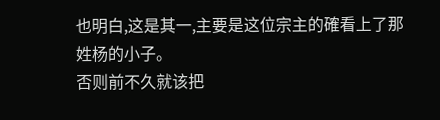也明白,这是其一,主要是这位宗主的確看上了那姓杨的小子。
否则前不久就该把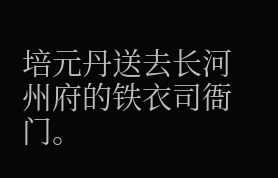培元丹送去长河州府的铁衣司衙门。